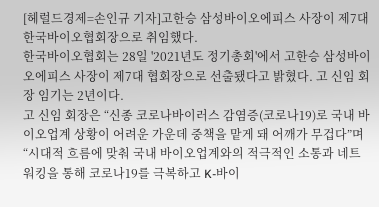[헤럴드경제=손인규 기자]고한승 삼성바이오에피스 사장이 제7대 한국바이오협회장으로 취임했다.
한국바이오협회는 28일 '2021년도 정기총회'에서 고한승 삼성바이오에피스 사장이 제7대 협회장으로 선출됐다고 밝혔다. 고 신임 회장 임기는 2년이다.
고 신임 회장은 “신종 코로나바이러스 감염증(코로나19)로 국내 바이오업계 상황이 어려운 가운데 중책을 맡게 돼 어깨가 무겁다”며 “시대적 흐름에 맞춰 국내 바이오업계와의 적극적인 소통과 네트워킹을 통해 코로나19를 극복하고 K-바이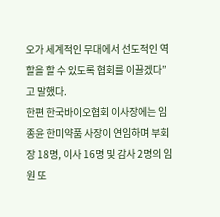오가 세계적인 무대에서 선도적인 역할을 할 수 있도록 협회를 이끌겠다”고 말했다.
한편 한국바이오협회 이사장에는 임종윤 한미약품 사장이 연임하며 부회장 18명, 이사 16명 및 감사 2명의 임원 또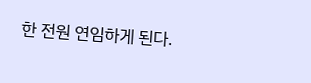한 전원 연임하게 된다.